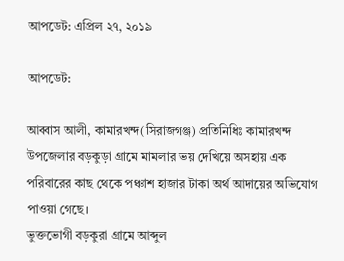আপডেট: এপ্রিল ২৭, ২০১৯

আপডেট:

আব্বাস আলী, কামারখন্দ(সিরাজগঞ্জ) প্রতিনিধিঃ কামারখন্দ উপজেলার বড়কুড়া গ্রামে মামলার ভয় দেখিয়ে অসহায় এক পরিবারের কাছ থেকে পঞ্চাশ হাজার টাকা অর্থ আদায়ের অভিযোগ পাওয়া গেছে।
ভুক্তভোগী বড়কুরা গ্রামে আব্দুল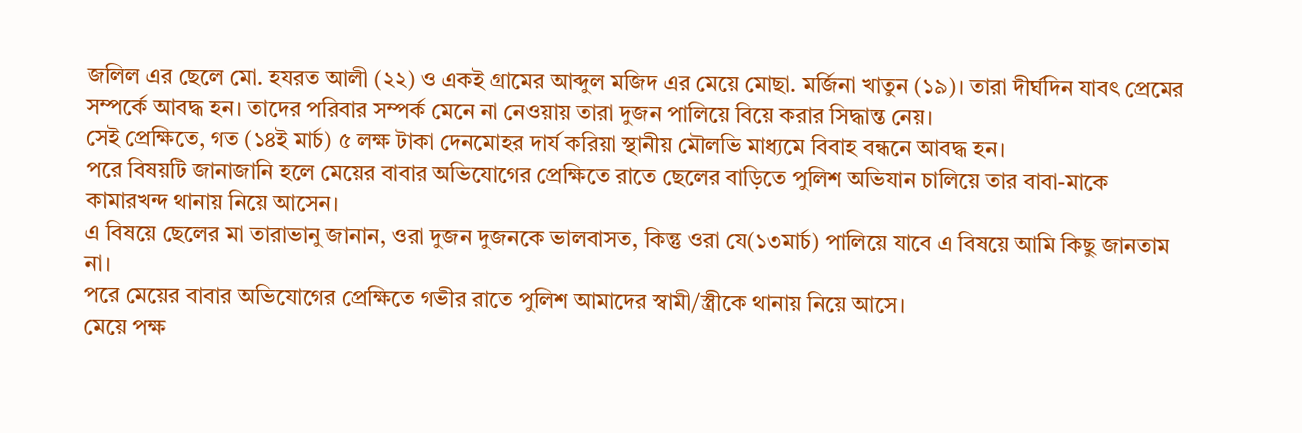জলিল এর ছেলে মো. হযরত আলী (২২) ও একই গ্রামের আব্দুল মজিদ এর মেয়ে মোছা. মর্জিনা খাতুন (১৯)। তারা দীর্ঘদিন যাবৎ প্রেমের সম্পর্কে আবদ্ধ হন। তাদের পরিবার সম্পর্ক মেনে না নেওয়ায় তারা দুজন পালিয়ে বিয়ে করার সিদ্ধান্ত নেয়।
সেই প্রেক্ষিতে, গত (১৪ই মার্চ) ৫ লক্ষ টাকা দেনমোহর দার্য করিয়া স্থানীয় মৌলভি মাধ্যমে বিবাহ বন্ধনে আবদ্ধ হন।
পরে বিষয়টি জানাজানি হলে মেয়ের বাবার অভিযোগের প্রেক্ষিতে রাতে ছেলের বাড়িতে পুলিশ অভিযান চালিয়ে তার বাবা-মাকে কামারখন্দ থানায় নিয়ে আসেন।
এ বিষয়ে ছেলের মা তারাভানু জানান, ওরা দুজন দুজনকে ভালবাসত, কিন্তু ওরা যে(১৩মার্চ) পালিয়ে যাবে এ বিষয়ে আমি কিছু জানতাম না।
পরে মেয়ের বাবার অভিযোগের প্রেক্ষিতে গভীর রাতে পুলিশ আমাদের স্বামী/স্ত্রীকে থানায় নিয়ে আসে।
মেয়ে পক্ষ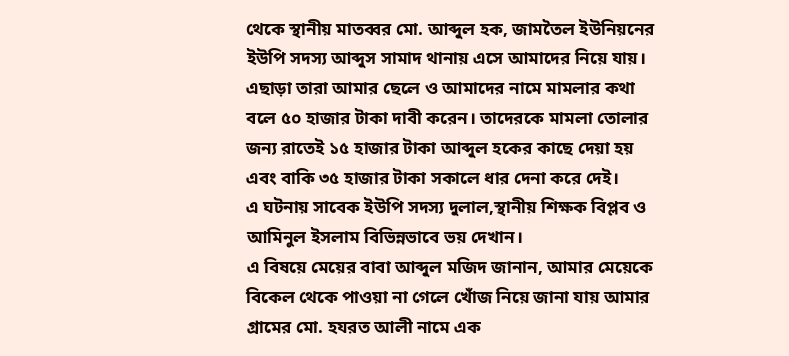থেকে স্থানীয় মাতব্বর মো. আব্দুল হক, জামতৈল ইউনিয়নের ইউপি সদস্য আব্দুস সামাদ থানায় এসে আমাদের নিয়ে যায়।
এছাড়া তারা আমার ছেলে ও আমাদের নামে মামলার কথা বলে ৫০ হাজার টাকা দাবী করেন। তাদেরকে মামলা তোলার জন্য রাতেই ১৫ হাজার টাকা আব্দুল হকের কাছে দেয়া হয় এবং বাকি ৩৫ হাজার টাকা সকালে ধার দেনা করে দেই।
এ ঘটনায় সাবেক ইউপি সদস্য দুলাল,স্থানীয় শিক্ষক বিপ্লব ও আমিনুল ইসলাম বিভিন্নভাবে ভয় দেখান।
এ বিষয়ে মেয়ের বাবা আব্দুল মজিদ জানান, আমার মেয়েকে বিকেল থেকে পাওয়া না গেলে খোঁজ নিয়ে জানা যায় আমার গ্রামের মো. হযরত আলী নামে এক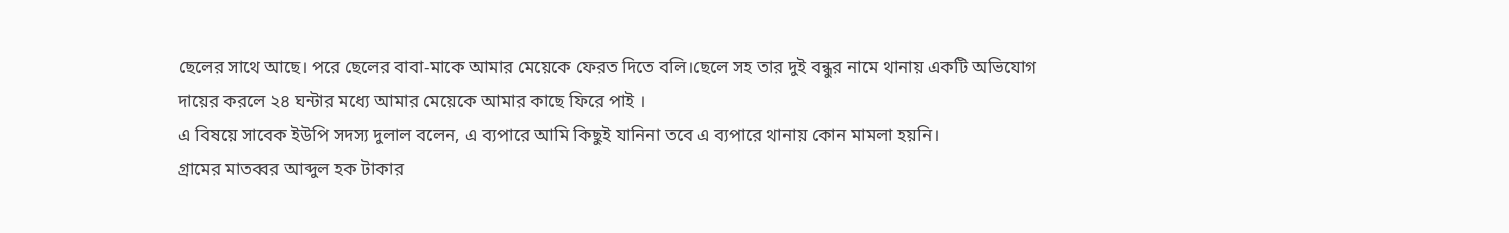ছেলের সাথে আছে। পরে ছেলের বাবা-মাকে আমার মেয়েকে ফেরত দিতে বলি।ছেলে সহ তার দুই বন্ধুর নামে থানায় একটি অভিযোগ দায়ের করলে ২৪ ঘন্টার মধ্যে আমার মেয়েকে আমার কাছে ফিরে পাই ।
এ বিষয়ে সাবেক ইউপি সদস্য দুলাল বলেন, এ ব্যপারে আমি কিছুই যানিনা তবে এ ব্যপারে থানায় কোন মামলা হয়নি।
গ্রামের মাতব্বর আব্দুল হক টাকার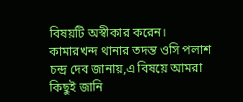বিষয়টি অস্বীকার করেন।
কামারখন্দ থানার তদন্ত ওসি পলাশ চন্দ্র দেব জানায়,এ বিষয়ে আমরা কিছুই জানি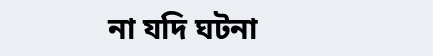না যদি ঘটনা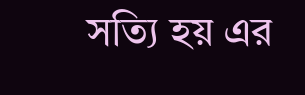সত্যি হয় এর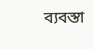ব্যবস্তা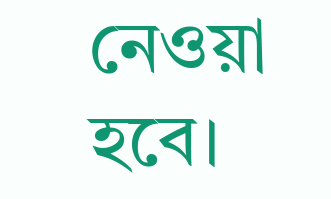নেওয়া হবে।